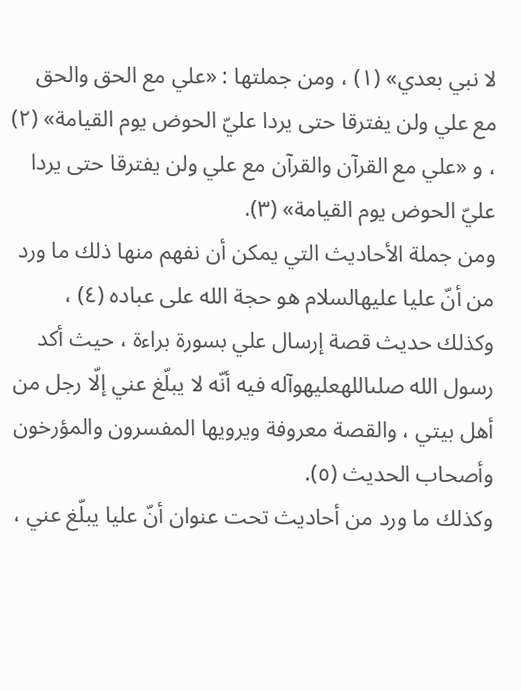لا نبي بعدي» (١) ، ومن جملتها : «علي مع الحق والحق مع علي ولن يفترقا حتى يردا عليّ الحوض يوم القيامة» (٢) ، و «علي مع القرآن والقرآن مع علي ولن يفترقا حتى يردا عليّ الحوض يوم القيامة» (٣).
ومن جملة الأحاديث التي يمكن أن نفهم منها ذلك ما ورد من أنّ عليا عليهالسلام هو حجة الله على عباده (٤) ، وكذلك حديث قصة إرسال علي بسورة براءة ، حيث أكد رسول الله صلىاللهعليهوآله فيه أنّه لا يبلّغ عني إلّا رجل من أهل بيتي ، والقصة معروفة ويرويها المفسرون والمؤرخون وأصحاب الحديث (٥).
وكذلك ما ورد من أحاديث تحت عنوان أنّ عليا يبلّغ عني ،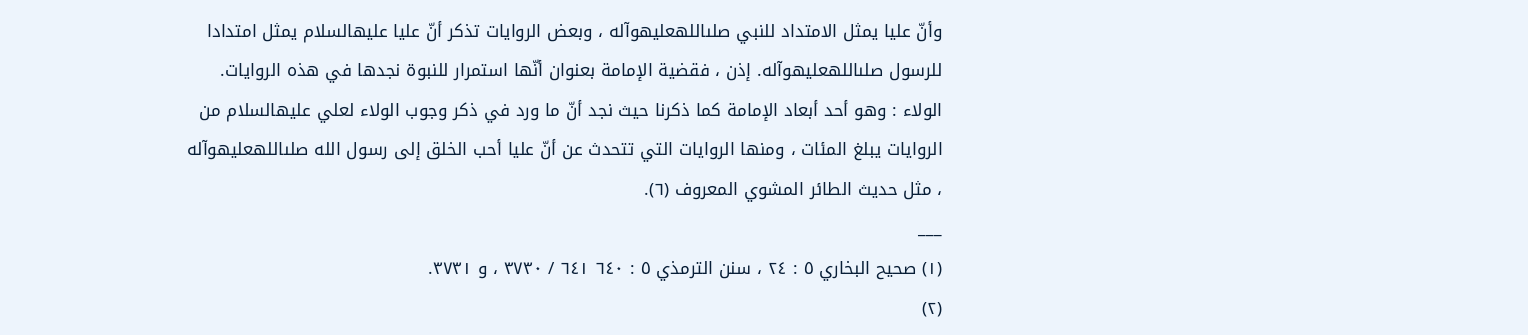وأنّ عليا يمثل الامتداد للنبي صلىاللهعليهوآله ، وبعض الروايات تذكر أنّ عليا عليهالسلام يمثل امتدادا للرسول صلىاللهعليهوآله. إذن ، فقضية الإمامة بعنوان أنّها استمرار للنبوة نجدها في هذه الروايات.
الولاء : وهو أحد أبعاد الإمامة كما ذكرنا حيث نجد أنّ ما ورد في ذكر وجوب الولاء لعلي عليهالسلام من الروايات يبلغ المئات ، ومنها الروايات التي تتحدث عن أنّ عليا أحب الخلق إلى رسول الله صلىاللهعليهوآله ، مثل حديث الطائر المشوي المعروف (٦).
___
(١) صحيح البخاري ٥ : ٢٤ ، سنن الترمذي ٥ : ٦٤٠ ٦٤١ / ٣٧٣٠ ، و ٣٧٣١.
(٢)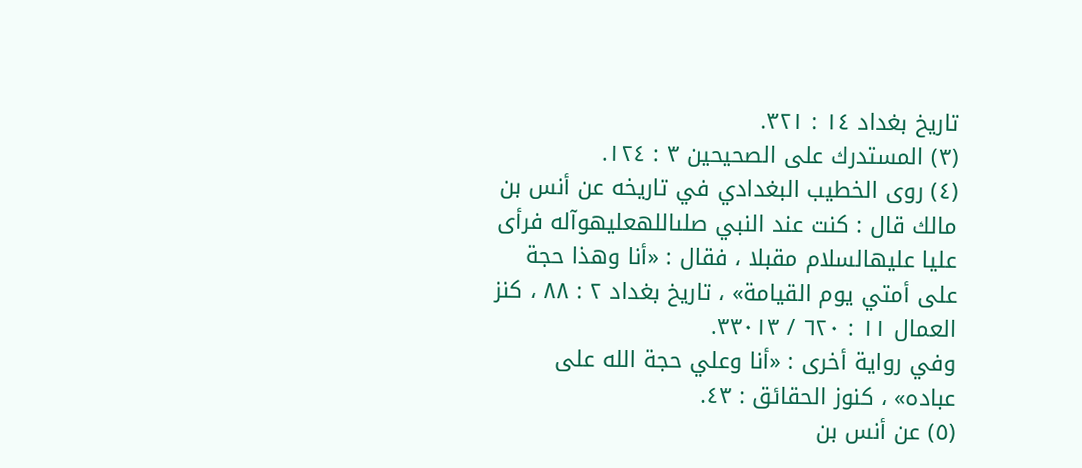تاريخ بغداد ١٤ : ٣٢١.
(٣) المستدرك على الصحيحين ٣ : ١٢٤.
(٤) روى الخطيب البغدادي في تاريخه عن أنس بن مالك قال : كنت عند النبي صلىاللهعليهوآله فرأى عليا عليهالسلام مقبلا ، فقال : «أنا وهذا حجة على أمتي يوم القيامة» ، تاريخ بغداد ٢ : ٨٨ ، كنز العمال ١١ : ٦٢٠ / ٣٣٠١٣.
وفي رواية أخرى : «أنا وعلي حجة الله على عباده» ، كنوز الحقائق : ٤٣.
(٥) عن أنس بن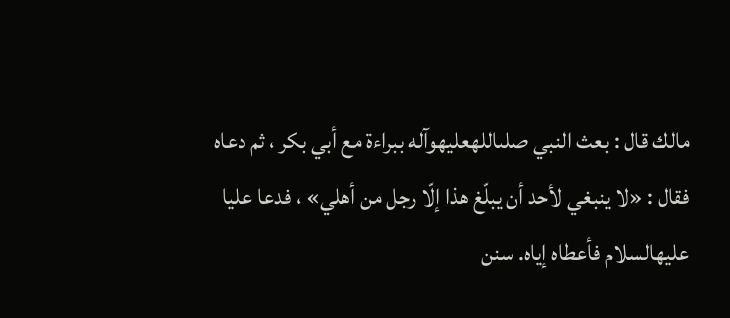مالك قال : بعث النبي صلىاللهعليهوآله ببراءة مع أبي بكر ، ثم دعاه فقال : «لا ينبغي لأحد أن يبلّغ هذا إلّا رجل من أهلي» ، فدعا عليا عليهالسلام فأعطاه إياه. سنن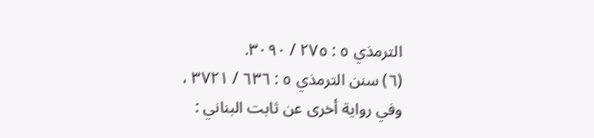الترمذي ٥ : ٢٧٥ / ٣٠٩٠.
(٦) سنن الترمذي ٥ : ٦٣٦ / ٣٧٢١ ، وفي رواية أخرى عن ثابت البناني :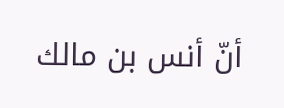أنّ أنس بن مالك